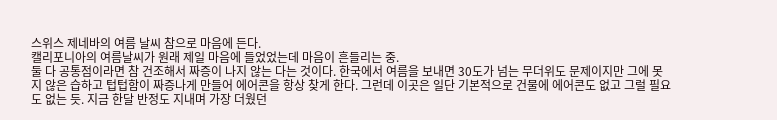스위스 제네바의 여름 날씨 참으로 마음에 든다.
캘리포니아의 여름날씨가 원래 제일 마음에 들었었는데 마음이 흔들리는 중.
둘 다 공통점이라면 참 건조해서 짜증이 나지 않는 다는 것이다. 한국에서 여름을 보내면 30도가 넘는 무더위도 문제이지만 그에 못지 않은 습하고 텁텁함이 짜증나게 만들어 에어콘을 항상 찾게 한다. 그런데 이곳은 일단 기본적으로 건물에 에어콘도 없고 그럴 필요도 없는 듯. 지금 한달 반정도 지내며 가장 더웠던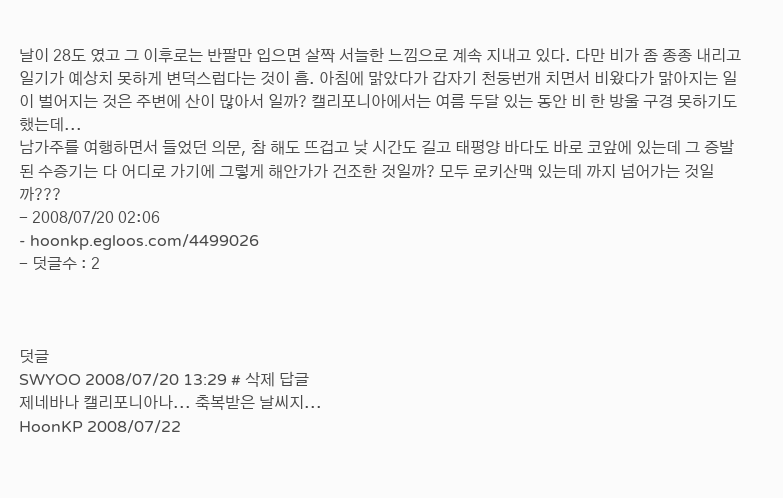날이 28도 였고 그 이후로는 반팔만 입으면 살짝 서늘한 느낌으로 계속 지내고 있다. 다만 비가 좀 종종 내리고 일기가 예상치 못하게 변덕스럽다는 것이 흠. 아침에 맑았다가 갑자기 천둥번개 치면서 비왔다가 맑아지는 일이 벌어지는 것은 주변에 산이 많아서 일까? 캘리포니아에서는 여름 두달 있는 동안 비 한 방울 구경 못하기도 했는데...
남가주를 여행하면서 들었던 의문, 참 해도 뜨겁고 낮 시간도 길고 태평양 바다도 바로 코앞에 있는데 그 증발된 수증기는 다 어디로 가기에 그렇게 해안가가 건조한 것일까? 모두 로키산맥 있는데 까지 넘어가는 것일까???
- 2008/07/20 02:06
- hoonkp.egloos.com/4499026
- 덧글수 : 2



덧글
SWYOO 2008/07/20 13:29 # 삭제 답글
제네바나 캘리포니아나... 축복받은 날씨지...
HoonKP 2008/07/22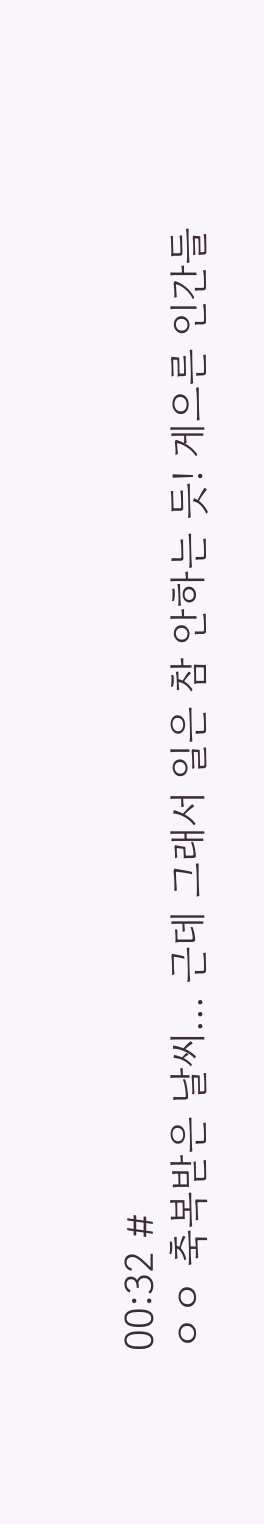00:32 #
ㅇㅇ 축복받은 날씨... 근데 그래서 일은 참 안하는 듯! 게으른 인간들